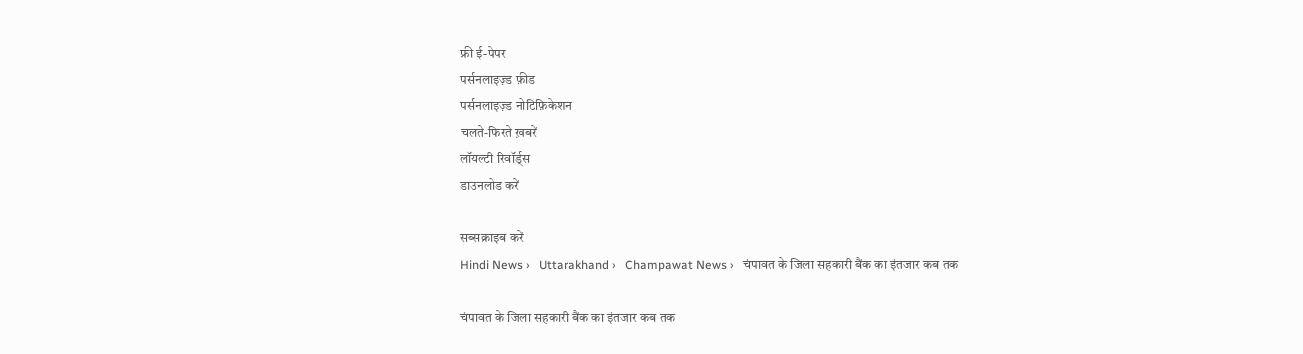फ्री ई-पेपर
पर्सनलाइज़्ड फ़ीड
पर्सनलाइज़्ड नोटिफ़िकेशन
चलते-फिरते ख़बरें
लॉयल्टी रिवॉर्ड्स
डाउनलोड करें

सब्सक्राइब करें
Hindi News ›   Uttarakhand ›   Champawat News ›   चंपावत के जिला सहकारी बैंक का इंतजार कब तक

चंपावत के जिला सहकारी बैंक का इंतजार कब तक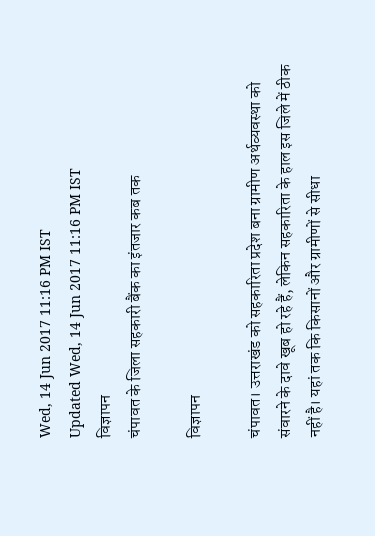Wed, 14 Jun 2017 11:16 PM IST
Updated Wed, 14 Jun 2017 11:16 PM IST
विज्ञापन
चंपावत के जिला सहकारी बैंक का इंतजार कब तक

विज्ञापन

चंपावत। उत्तराखंड को सहकारिता प्रदेश बना ग्रामीण अर्थव्यवस्था को संवारने के दावे खूब हो रहे हैं, लेकिन सहकारिता के हाल इस जिले में ठीक नहीं है। यहां तक कि किसानों और ग्रामीणों से सीधा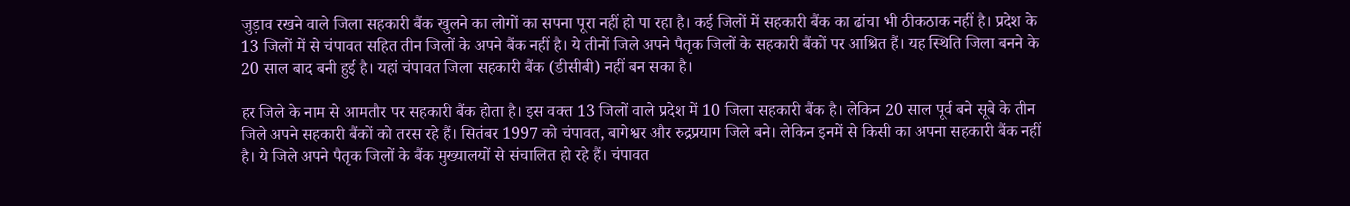जुड़ाव रखने वाले जिला सहकारी बैंक खुलने का लोगों का सपना पूरा नहीं हो पा रहा है। कई जिलों में सहकारी बैंक का ढांचा भी ठीकठाक नहीं है। प्रदेश के 13 जिलों में से चंपावत सहित तीन जिलों के अपने बैंक नहीं है। ये तीनों जिले अपने पैतृक जिलों के सहकारी बैंकों पर आश्रित हैं। यह स्थिति जिला बनने के 20 साल बाद बनी हुई है। यहां चंपावत जिला सहकारी बैंक (डीसीबी) नहीं बन सका है।

हर जिले के नाम से आमतौर पर सहकारी बैंक होता है। इस वक्त 13 जिलों वाले प्रदेश में 10 जिला सहकारी बैंक है। लेकिन 20 साल पूर्व बने सूबे के तीन जिले अपने सहकारी बैंकों को तरस रहे हैं। सितंबर 1997 को चंपावत, बागेश्वर और रुद्रप्रयाग जिले बने। लेकिन इनमें से किसी का अपना सहकारी बैंक नहीं है। ये जिले अपने पैतृक जिलों के बैंक मुख्यालयों से संचालित हो रहे हैं। चंपावत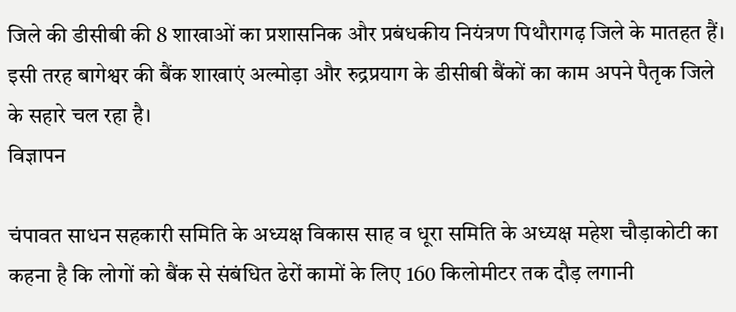जिले की डीसीबी की 8 शाखाओं का प्रशासनिक और प्रबंधकीय नियंत्रण पिथौरागढ़ जिले के मातहत हैं। इसी तरह बागेश्वर की बैंक शाखाएं अल्मोड़ा और रुद्रप्रयाग के डीसीबी बैंकों का काम अपने पैतृक जिले के सहारे चल रहा है।
विज्ञापन

चंपावत साधन सहकारी समिति के अध्यक्ष विकास साह व धूरा समिति के अध्यक्ष महेश चौड़ाकोटी का कहना है कि लोगों को बैंक से संबंधित ढेरों कामों के लिए 160 किलोमीटर तक दौड़ लगानी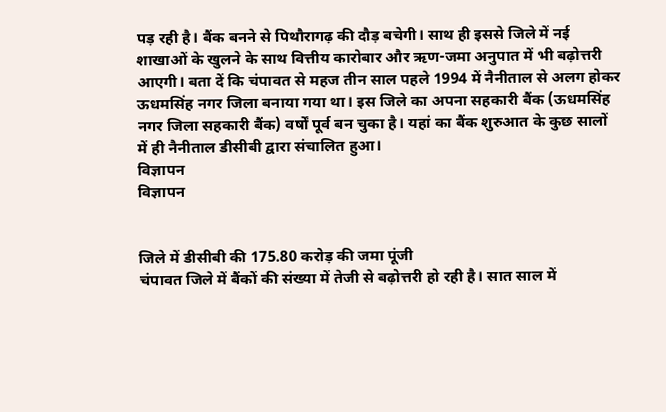पड़ रही है। बैंक बनने से पिथौरागढ़ की दौड़ बचेगी। साथ ही इससे जिले में नई शाखाओं के खुलने के साथ वित्तीय कारोबार और ऋण-जमा अनुपात में भी बढ़ोत्तरी आएगी। बता दें कि चंपावत से महज तीन साल पहले 1994 में नैनीताल से अलग होकर ऊधमसिंह नगर जिला बनाया गया था। इस जिले का अपना सहकारी बैंक (ऊधमसिंह नगर जिला सहकारी बैंक) वर्षों पूर्व बन चुका है। यहां का बैंक शुरुआत के कुछ सालों में ही नैनीताल डीसीबी द्वारा संचालित हुआ।
विज्ञापन
विज्ञापन


जिले में डीसीबी की 175.80 करोड़ की जमा पूंजी
चंपावत जिले में बैंकों की संख्या में तेजी से बढ़ोत्तरी हो रही है। सात साल में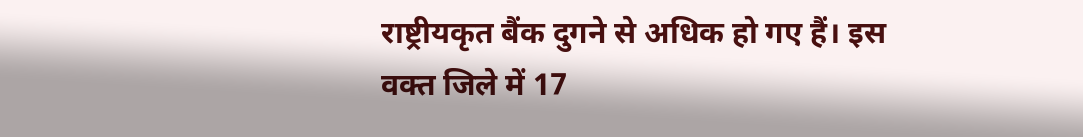राष्ट्रीयकृत बैंक दुगने से अधिक हो गए हैं। इस वक्त जिले में 17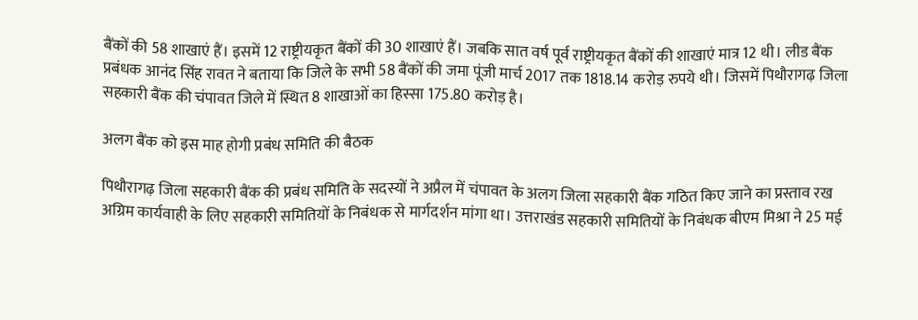बैंकों की 58 शाखाएं हैं। इसमें 12 राष्ट्रीयकृत बैंकों की 30 शाखाएं हैं। जबकि सात वर्ष पूर्व राष्ट्रीयकृत बैंकों की शाखाएं मात्र 12 थी। लीड बैंक प्रबंधक आनंद सिंह रावत ने बताया कि जिले के सभी 58 बैंकों की जमा पूंजी मार्च 2017 तक 1818.14 करोड़ रुपये थी। जिसमें पिथौरागढ़ जिला सहकारी बैंक की चंपावत जिले में स्थित 8 शाखाओं का हिस्सा 175.80 करोड़ है।

अलग बैंक को इस माह होगी प्रबंध समिति की बैठक

पिथौरागढ़ जिला सहकारी बैंक की प्रबंध समिति के सदस्यों ने अप्रैल में चंपावत के अलग जिला सहकारी बैंक गठित किए जाने का प्रस्ताव रख अग्रिम कार्यवाही के लिए सहकारी समितियों के निबंधक से मार्गदर्शन मांगा था। उत्तराखंड सहकारी समितियों के निबंधक बीएम मिश्रा ने 25 मई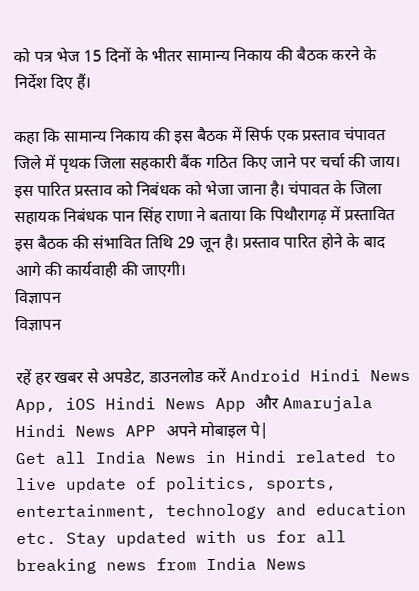को पत्र भेज 15 दिनों के भीतर सामान्य निकाय की बैठक करने के निर्देश दिए हैं।

कहा कि सामान्य निकाय की इस बैठक में सिर्फ एक प्रस्ताव चंपावत जिले में पृथक जिला सहकारी बैंक गठित किए जाने पर चर्चा की जाय। इस पारित प्रस्ताव को निबंधक को भेजा जाना है। चंपावत के जिला सहायक निबंधक पान सिंह राणा ने बताया कि पिथौरागढ़ में प्रस्तावित इस बैठक की संभावित तिथि 29 जून है। प्रस्ताव पारित होने के बाद आगे की कार्यवाही की जाएगी।
विज्ञापन
विज्ञापन

रहें हर खबर से अपडेट, डाउनलोड करें Android Hindi News App, iOS Hindi News App और Amarujala Hindi News APP अपने मोबाइल पे|
Get all India News in Hindi related to live update of politics, sports, entertainment, technology and education etc. Stay updated with us for all breaking news from India News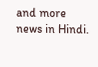and more news in Hindi.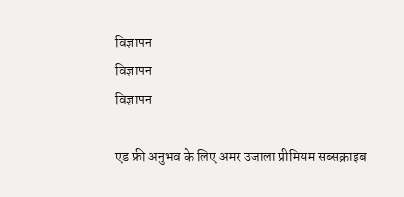विज्ञापन
विज्ञापन
विज्ञापन

एड फ्री अनुभव के लिए अमर उजाला प्रीमियम सब्सक्राइब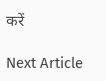करें

Next Article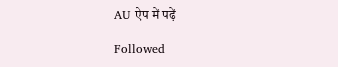AU ऐप में पढ़ें

Followed